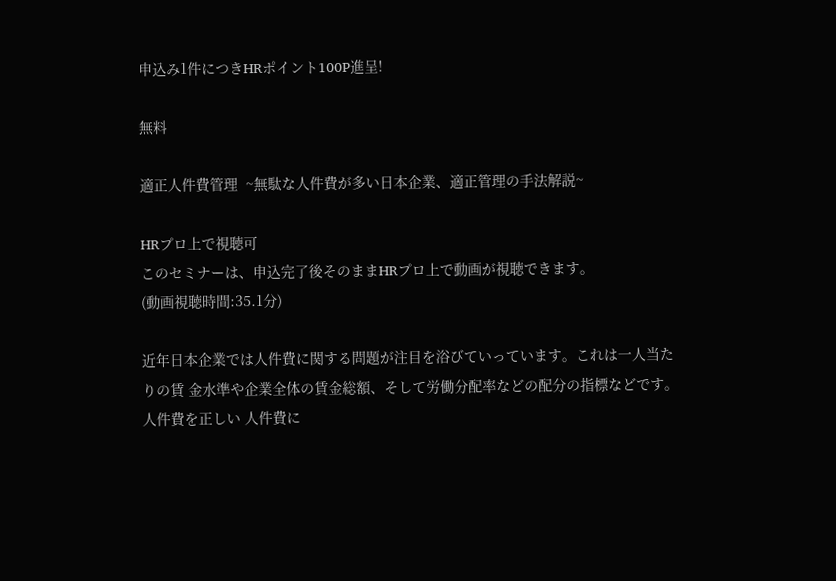申込み1件につきHRポイント100P進呈!

無料

適正人件費管理  ~無駄な人件費が多い日本企業、適正管理の手法解説~

HRプロ上で視聴可
このセミナーは、申込完了後そのままHRプロ上で動画が視聴できます。
(動画視聴時間:35.1分)

近年日本企業では人件費に関する問題が注目を浴びていっています。これは一人当たりの賃 金水準や企業全体の賃金総額、そして労働分配率などの配分の指標などです。人件費を正しい 人件費に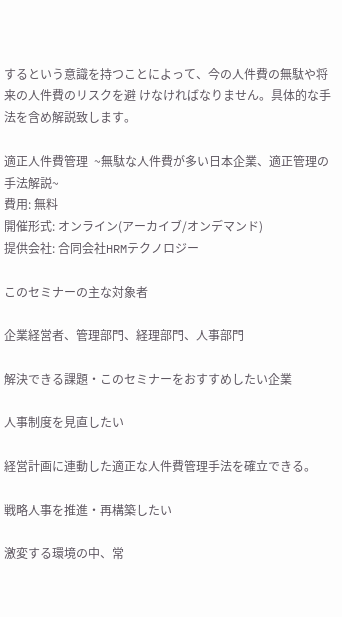するという意識を持つことによって、今の人件費の無駄や将来の人件費のリスクを避 けなければなりません。具体的な手法を含め解説致します。

適正人件費管理  ~無駄な人件費が多い日本企業、適正管理の手法解説~
費用: 無料
開催形式: オンライン(アーカイブ/オンデマンド)
提供会社: 合同会社HRMテクノロジー

このセミナーの主な対象者

企業経営者、管理部門、経理部門、人事部門

解決できる課題・このセミナーをおすすめしたい企業

人事制度を見直したい

経営計画に連動した適正な人件費管理手法を確立できる。

戦略人事を推進・再構築したい

激変する環境の中、常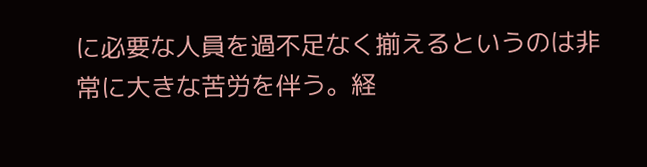に必要な人員を過不足なく揃えるというのは非常に大きな苦労を伴う。経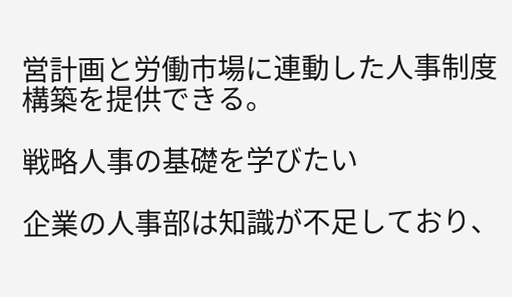営計画と労働市場に連動した人事制度構築を提供できる。

戦略人事の基礎を学びたい

企業の人事部は知識が不足しており、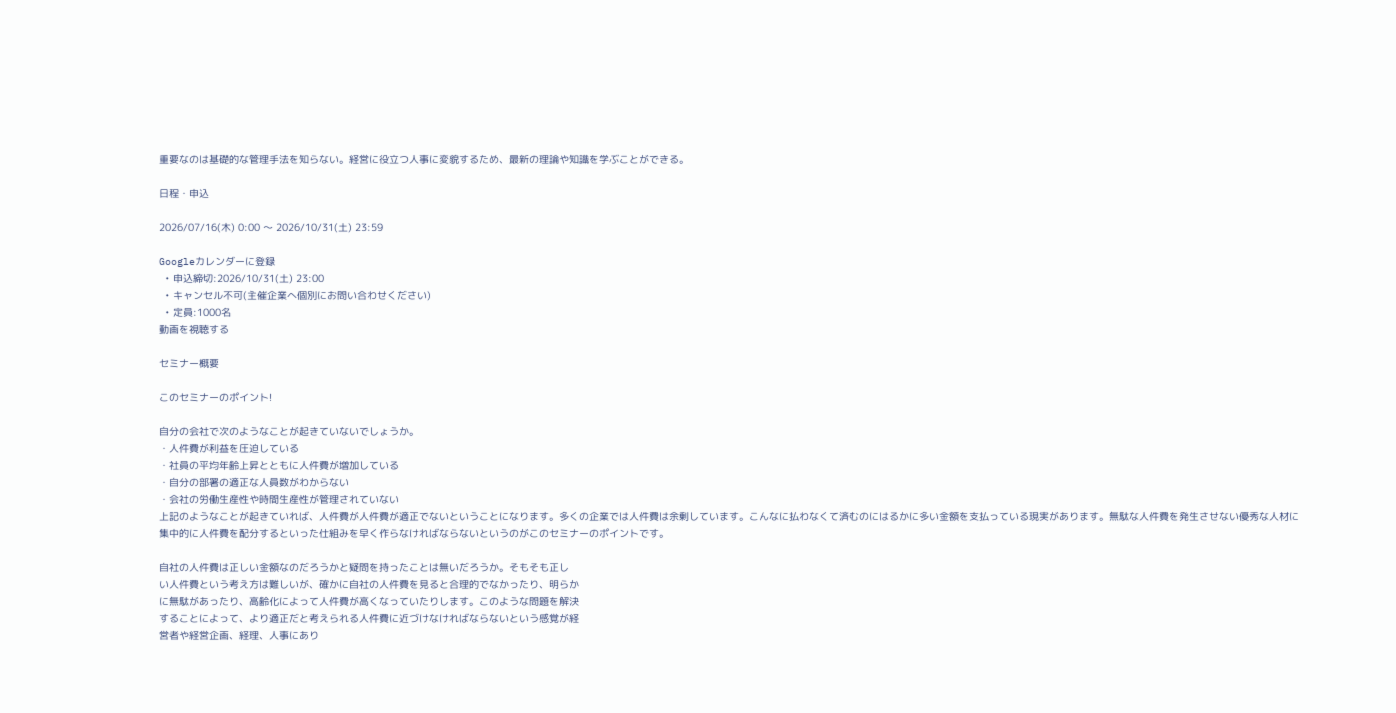重要なのは基礎的な管理手法を知らない。経営に役立つ人事に変貌するため、最新の理論や知識を学ぶことができる。

日程・申込

2026/07/16(木) 0:00 〜 2026/10/31(土) 23:59

Googleカレンダーに登録
  • 申込締切:2026/10/31(土) 23:00
  • キャンセル不可(主催企業へ個別にお問い合わせください)
  • 定員:1000名
動画を視聴する

セミナー概要

このセミナーのポイント!

自分の会社で次のようなことが起きていないでしょうか。
・人件費が利益を圧迫している
・社員の平均年齢上昇とともに人件費が増加している
・自分の部署の適正な人員数がわからない
・会社の労働生産性や時間生産性が管理されていない
上記のようなことが起きていれば、人件費が人件費が適正でないということになります。多くの企業では人件費は余剰しています。こんなに払わなくて済むのにはるかに多い金額を支払っている現実があります。無駄な人件費を発生させない優秀な人材に集中的に人件費を配分するといった仕組みを早く作らなければならないというのがこのセミナーのポイントです。

自社の人件費は正しい金額なのだろうかと疑問を持ったことは無いだろうか。そもそも正し
い人件費という考え方は難しいが、確かに自社の人件費を見ると合理的でなかったり、明らか
に無駄があったり、高齢化によって人件費が高くなっていたりします。このような問題を解決
することによって、より適正だと考えられる人件費に近づけなければならないという感覚が経
営者や経営企画、経理、人事にあり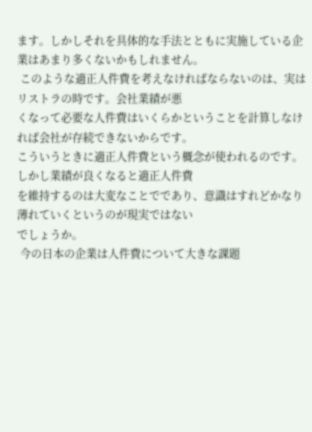ます。しかしそれを具体的な手法とともに実施している企
業はあまり多くないかもしれません。
 このような適正人件費を考えなければならないのは、実はリストラの時です。会社業績が悪
くなって必要な人件費はいくらかということを計算しなければ会社が存続できないからです。
こういうときに適正人件費という概念が使われるのです。しかし業績が良くなると適正人件費
を維持するのは大変なことでであり、意識はすれどかなり薄れていくというのが現実ではない
でしょうか。
 今の日本の企業は人件費について大きな課題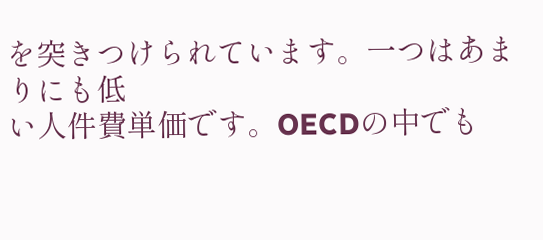を突きつけられています。一つはあまりにも低
い人件費単価です。OECDの中でも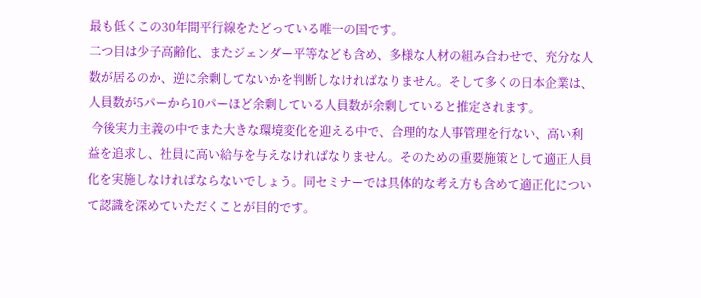最も低くこの30年間平行線をたどっている唯一の国です。
二つ目は少子高齢化、またジェンダー平等なども含め、多様な人材の組み合わせで、充分な人
数が居るのか、逆に余剰してないかを判断しなければなりません。そして多くの日本企業は、
人員数が5パーから10パーほど余剰している人員数が余剰していると推定されます。
 今後実力主義の中でまた大きな環境変化を迎える中で、合理的な人事管理を行ない、高い利
益を追求し、社員に高い給与を与えなければなりません。そのための重要施策として適正人員
化を実施しなければならないでしょう。同セミナーでは具体的な考え方も含めて適正化につい
て認識を深めていただくことが目的です。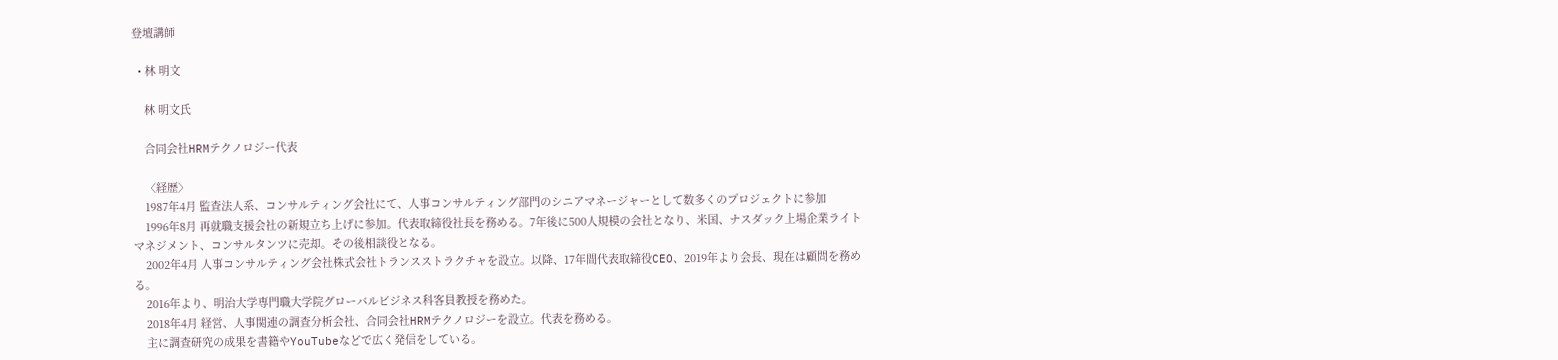登壇講師

  • 林 明文

    林 明文氏

    合同会社HRMテクノロジー代表

    〈経歴〉
    1987年4月 監査法人系、コンサルティング会社にて、人事コンサルティング部門のシニアマネージャーとして数多くのプロジェクトに参加
    1996年8月 再就職支援会社の新規立ち上げに参加。代表取締役社長を務める。7年後に500人規模の会社となり、米国、ナスダック上場企業ライトマネジメント、コンサルタンツに売却。その後相談役となる。
    2002年4月 人事コンサルティング会社株式会社トランスストラクチャを設立。以降、17年間代表取締役CEO、2019年より会長、現在は顧問を務める。
    2016年より、明治大学専門職大学院グローバルビジネス科客員教授を務めた。
    2018年4月 経営、人事関連の調査分析会社、合同会社HRMテクノロジーを設立。代表を務める。
    主に調査研究の成果を書籍やYouTubeなどで広く発信をしている。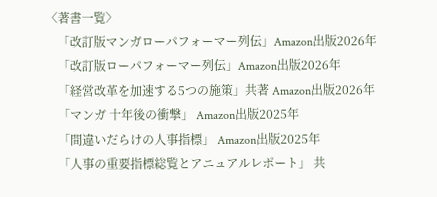〈著書一覧〉
    「改訂版マンガローパフォーマー列伝」Amazon出版2026年
    「改訂版ローパフォーマー列伝」Amazon出版2026年
    「経営改革を加速する5つの施策」共著 Amazon出版2026年
    「マンガ 十年後の衝撃」 Amazon出版2025年
    「間違いだらけの人事指標」 Amazon出版2025年
    「人事の重要指標総覧とアニュアルレポート」 共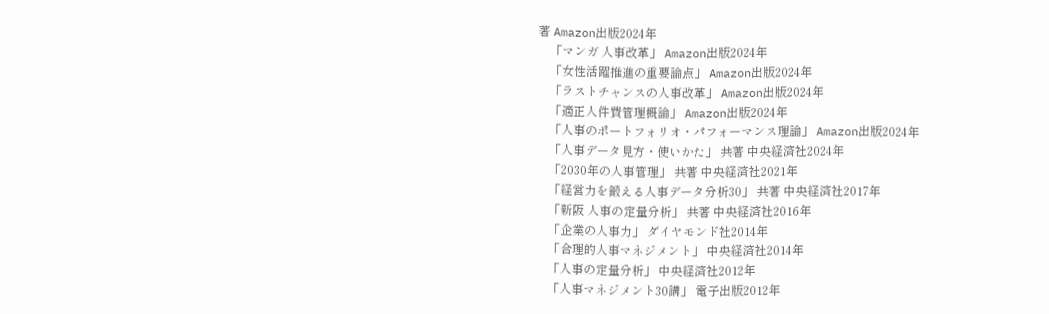著 Amazon出版2024年
    「マンガ 人事改革」 Amazon出版2024年
    「女性活躍推進の重要論点」 Amazon出版2024年
    「ラストチャンスの人事改革」 Amazon出版2024年
    「適正人件費管理概論」 Amazon出版2024年
    「人事のポートフォリオ・パフォーマンス理論」 Amazon出版2024年
    「人事データ見方・使いかた」 共著 中央経済社2024年
    「2030年の人事管理」 共著 中央経済社2021年
    「経営力を鍛える人事データ分析30」 共著 中央経済社2017年
    「新阪 人事の定量分析」 共著 中央経済社2016年
    「企業の人事力」 ダイヤモンド社2014年
    「合理的人事マネジメント」 中央経済社2014年
    「人事の定量分析」 中央経済社2012年
    「人事マネジメント30講」 電子出版2012年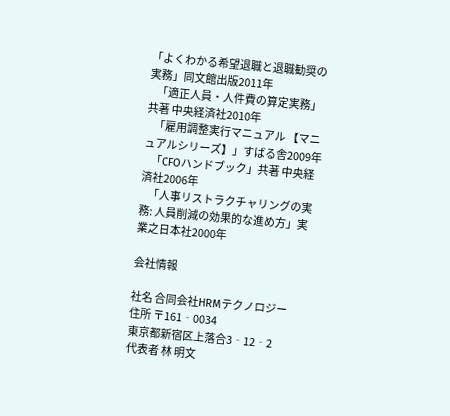「よくわかる希望退職と退職勧奨の実務」同文館出版2011年
    「適正人員・人件費の算定実務」共著 中央経済社2010年
    「雇用調整実行マニュアル 【マニュアルシリーズ】」すばる舎2009年
    「CFOハンドブック」共著 中央経済社2006年
    「人事リストラクチャリングの実務: 人員削減の効果的な進め方」実業之日本社2000年

会社情報

社名 合同会社HRMテクノロジー
住所 〒161‐0034
東京都新宿区上落合3‐12‐2
代表者 林 明文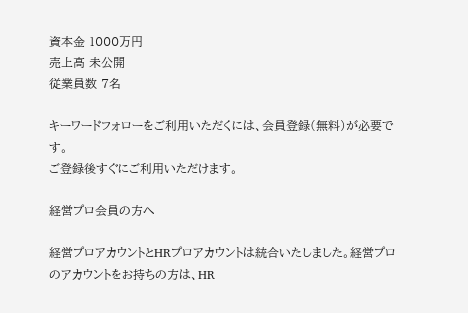資本金 1000万円
売上高 未公開
従業員数 7名

キーワードフォローをご利用いただくには、会員登録(無料)が必要です。
ご登録後すぐにご利用いただけます。

経営プロ会員の方へ

経営プロアカウントとHRプロアカウントは統合いたしました。経営プロのアカウントをお持ちの方は、HR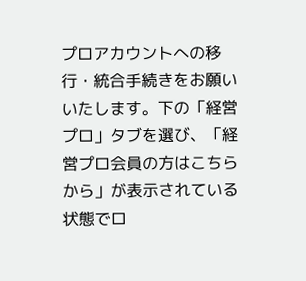プロアカウントへの移行・統合手続きをお願いいたします。下の「経営プロ」タブを選び、「経営プロ会員の方はこちらから」が表示されている状態でロ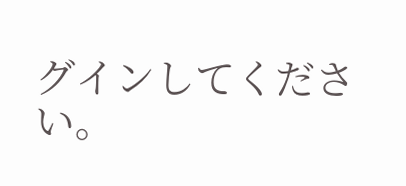グインしてください。